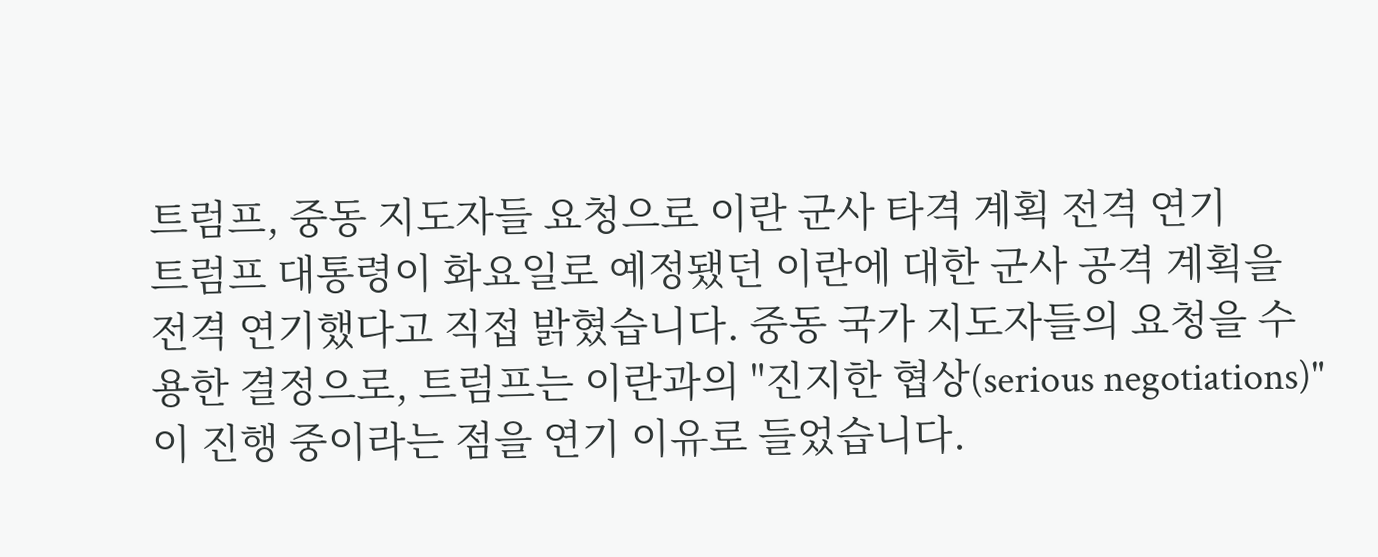트럼프, 중동 지도자들 요청으로 이란 군사 타격 계획 전격 연기
트럼프 대통령이 화요일로 예정됐던 이란에 대한 군사 공격 계획을 전격 연기했다고 직접 밝혔습니다. 중동 국가 지도자들의 요청을 수용한 결정으로, 트럼프는 이란과의 "진지한 협상(serious negotiations)"이 진행 중이라는 점을 연기 이유로 들었습니다.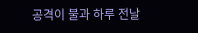공격이 불과 하루 전날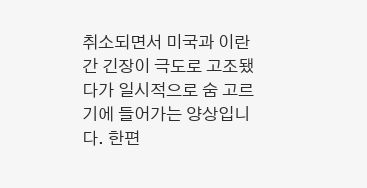취소되면서 미국과 이란 간 긴장이 극도로 고조됐다가 일시적으로 숨 고르기에 들어가는 양상입니다. 한편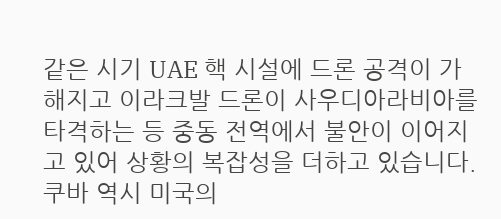같은 시기 UAE 핵 시설에 드론 공격이 가해지고 이라크발 드론이 사우디아라비아를 타격하는 등 중동 전역에서 불안이 이어지고 있어 상황의 복잡성을 더하고 있습니다. 쿠바 역시 미국의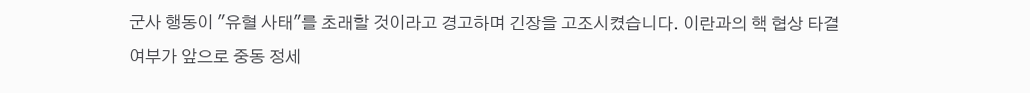군사 행동이 "유혈 사태"를 초래할 것이라고 경고하며 긴장을 고조시켰습니다. 이란과의 핵 협상 타결 여부가 앞으로 중동 정세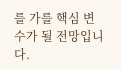를 가를 핵심 변수가 될 전망입니다.